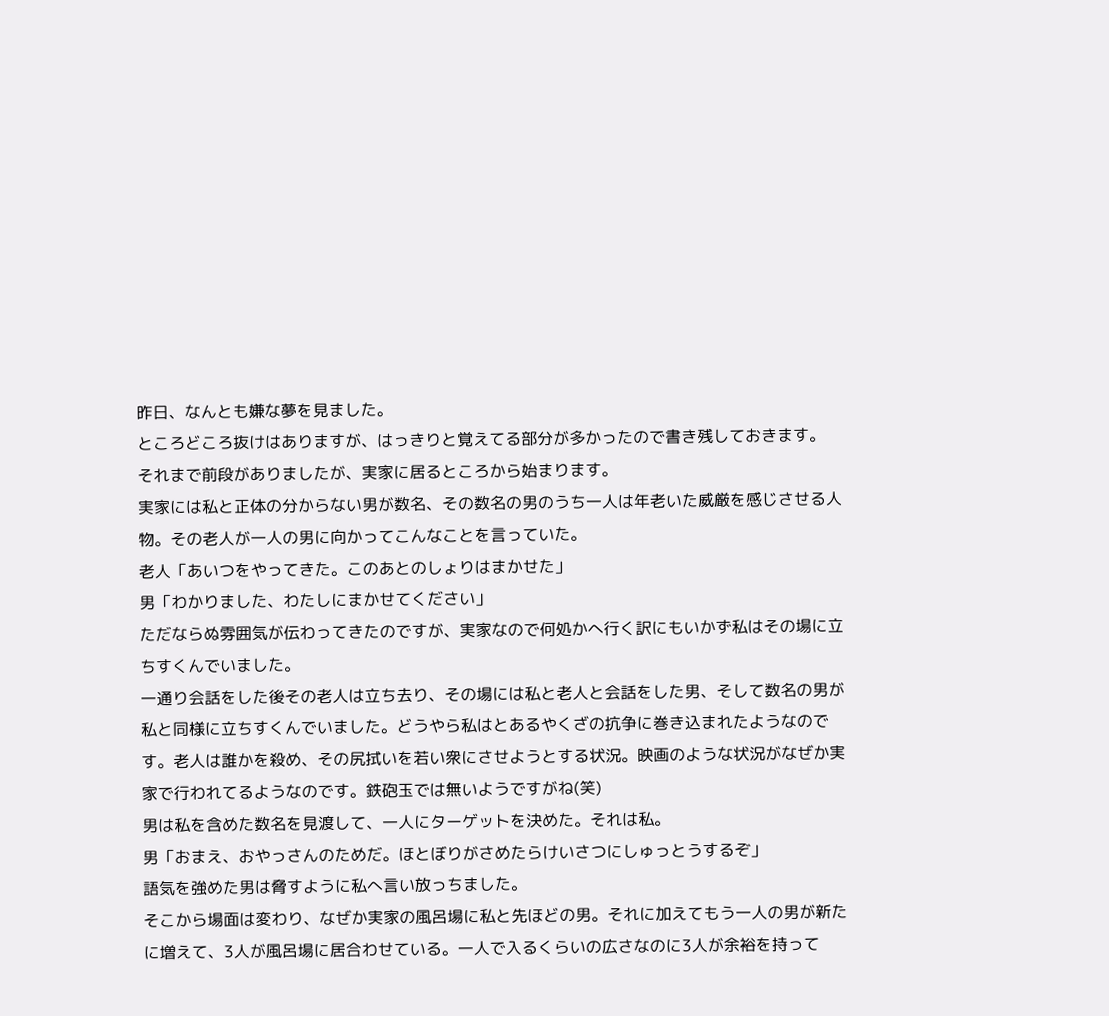昨日、なんとも嫌な夢を見ました。
ところどころ抜けはありますが、はっきりと覚えてる部分が多かったので書き残しておきます。
それまで前段がありましたが、実家に居るところから始まります。
実家には私と正体の分からない男が数名、その数名の男のうち一人は年老いた威厳を感じさせる人物。その老人が一人の男に向かってこんなことを言っていた。
老人「あいつをやってきた。このあとのしょりはまかせた」
男「わかりました、わたしにまかせてください」
ただならぬ雰囲気が伝わってきたのですが、実家なので何処かへ行く訳にもいかず私はその場に立ちすくんでいました。
一通り会話をした後その老人は立ち去り、その場には私と老人と会話をした男、そして数名の男が私と同様に立ちすくんでいました。どうやら私はとあるやくざの抗争に巻き込まれたようなのです。老人は誰かを殺め、その尻拭いを若い衆にさせようとする状況。映画のような状況がなぜか実家で行われてるようなのです。鉄砲玉では無いようですがね(笑)
男は私を含めた数名を見渡して、一人にターゲットを決めた。それは私。
男「おまえ、おやっさんのためだ。ほとぼりがさめたらけいさつにしゅっとうするぞ」
語気を強めた男は脅すように私へ言い放っちました。
そこから場面は変わり、なぜか実家の風呂場に私と先ほどの男。それに加えてもう一人の男が新たに増えて、3人が風呂場に居合わせている。一人で入るくらいの広さなのに3人が余裕を持って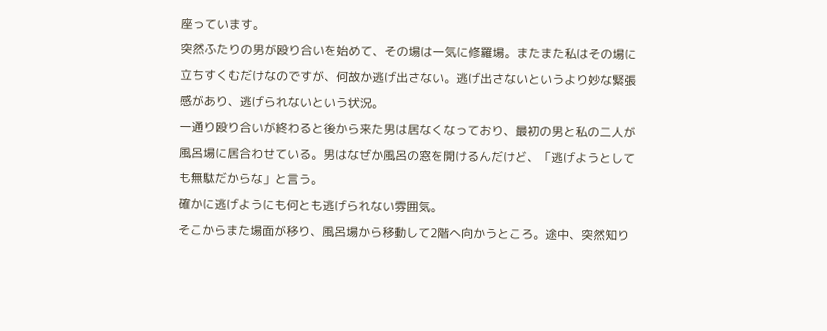座っています。
突然ふたりの男が殴り合いを始めて、その場は一気に修羅場。またまた私はその場に立ちすくむだけなのですが、何故か逃げ出さない。逃げ出さないというより妙な緊張感があり、逃げられないという状況。
一通り殴り合いが終わると後から来た男は居なくなっており、最初の男と私の二人が風呂場に居合わせている。男はなぜか風呂の窓を開けるんだけど、「逃げようとしても無駄だからな」と言う。
確かに逃げようにも何とも逃げられない雰囲気。
そこからまた場面が移り、風呂場から移動して2階へ向かうところ。途中、突然知り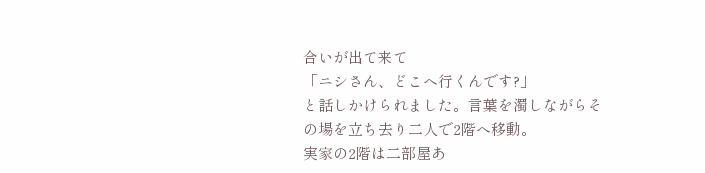合いが出て来て
「ニシさん、どこへ行くんです?」
と話しかけられました。言葉を濁しながらその場を立ち去り二人で2階へ移動。
実家の2階は二部屋あ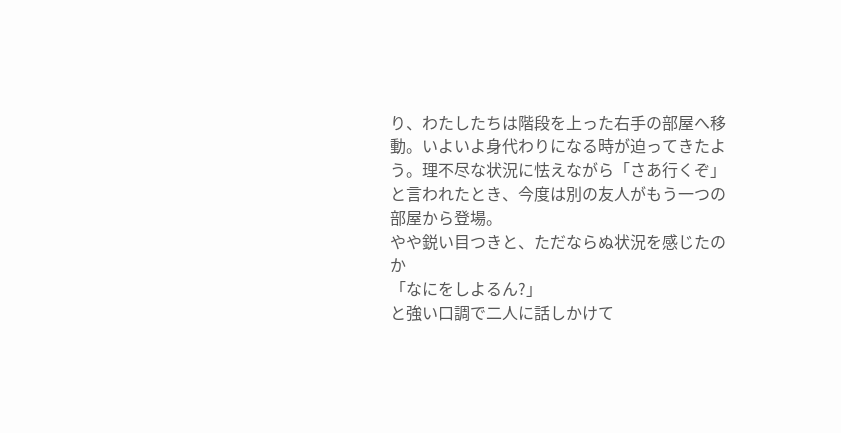り、わたしたちは階段を上った右手の部屋へ移動。いよいよ身代わりになる時が迫ってきたよう。理不尽な状況に怯えながら「さあ行くぞ」と言われたとき、今度は別の友人がもう一つの部屋から登場。
やや鋭い目つきと、ただならぬ状況を感じたのか
「なにをしよるん?」
と強い口調で二人に話しかけて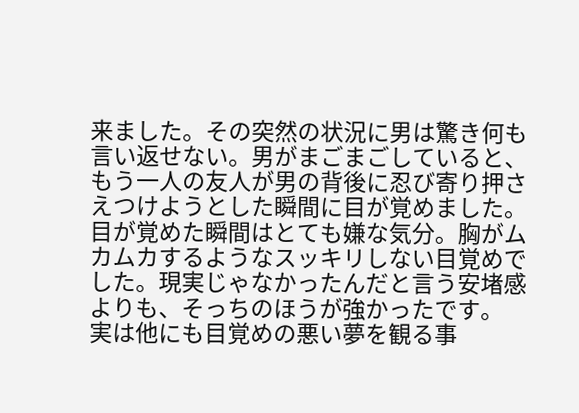来ました。その突然の状況に男は驚き何も言い返せない。男がまごまごしていると、もう一人の友人が男の背後に忍び寄り押さえつけようとした瞬間に目が覚めました。
目が覚めた瞬間はとても嫌な気分。胸がムカムカするようなスッキリしない目覚めでした。現実じゃなかったんだと言う安堵感よりも、そっちのほうが強かったです。
実は他にも目覚めの悪い夢を観る事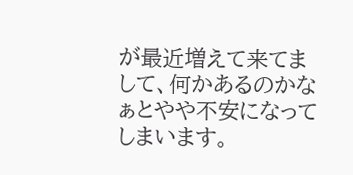が最近増えて来てまして、何かあるのかなぁとやや不安になってしまいます。